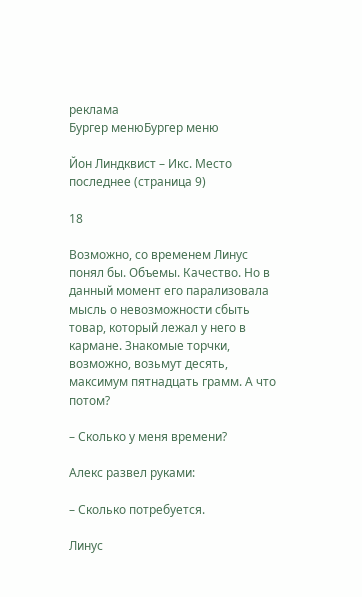реклама
Бургер менюБургер меню

Йон Линдквист – Икс. Место последнее (страница 9)

18

Возможно, со временем Линус понял бы. Объемы. Качество. Но в данный момент его парализовала мысль о невозможности сбыть товар, который лежал у него в кармане. Знакомые торчки, возможно, возьмут десять, максимум пятнадцать грамм. А что потом?

– Сколько у меня времени?

Алекс развел руками:

– Сколько потребуется.

Линус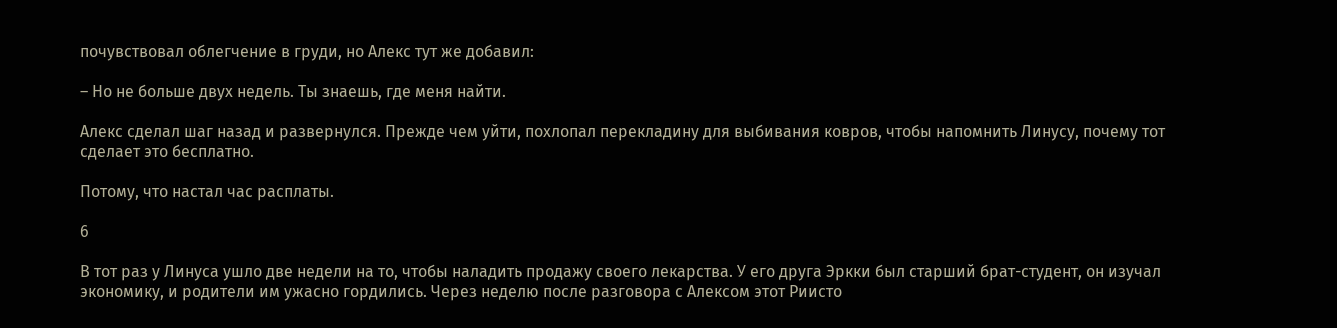почувствовал облегчение в груди, но Алекс тут же добавил:

– Но не больше двух недель. Ты знаешь, где меня найти.

Алекс сделал шаг назад и развернулся. Прежде чем уйти, похлопал перекладину для выбивания ковров, чтобы напомнить Линусу, почему тот сделает это бесплатно.

Потому, что настал час расплаты.

6

В тот раз у Линуса ушло две недели на то, чтобы наладить продажу своего лекарства. У его друга Эркки был старший брат-студент, он изучал экономику, и родители им ужасно гордились. Через неделю после разговора с Алексом этот Риисто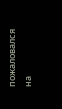пожаловался на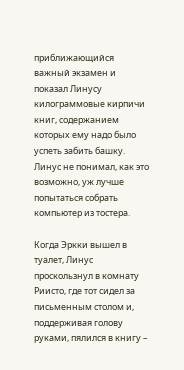приближающийся важный экзамен и показал Линусу килограммовые кирпичи книг, содержанием которых ему надо было успеть забить башку. Линус не понимал, как это возможно, уж лучше попытаться собрать компьютер из тостера.

Когда Эркки вышел в туалет, Линус проскользнул в комнату Риисто, где тот сидел за письменным столом и, поддерживая голову руками, пялился в книгу –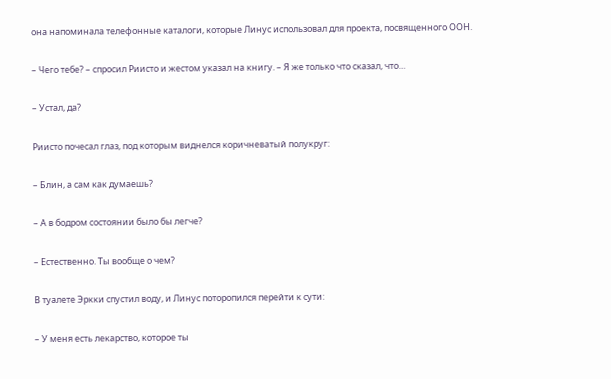она напоминала телефонные каталоги, которые Линус использовал для проекта, посвященного ООН.

– Чего тебе? – спросил Риисто и жестом указал на книгу. – Я же только что сказал, что…

– Устал, да?

Риисто почесал глаз, под которым виднелся коричневатый полукруг:

– Блин, а сам как думаешь?

– А в бодром состоянии было бы легче?

– Естественно. Ты вообще о чем?

В туалете Эркки спустил воду, и Линус поторопился перейти к сути:

– У меня есть лекарство, которое ты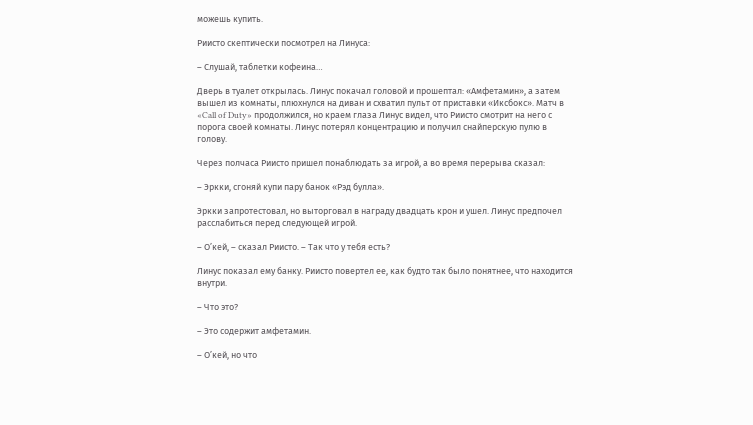можешь купить.

Риисто скептически посмотрел на Линуса:

– Слушай, таблетки кофеина…

Дверь в туалет открылась. Линус покачал головой и прошептал: «Амфетамин», а затем вышел из комнаты, плюхнулся на диван и схватил пульт от приставки «Иксбокс». Матч в «Call of Duty» продолжился, но краем глаза Линус видел, что Риисто смотрит на него с порога своей комнаты. Линус потерял концентрацию и получил снайперскую пулю в голову.

Через полчаса Риисто пришел понаблюдать за игрой, а во время перерыва сказал:

– Эркки, сгоняй купи пару банок «Рэд булла».

Эркки запротестовал, но выторговал в награду двадцать крон и ушел. Линус предпочел расслабиться перед следующей игрой.

– О’кей, – сказал Риисто. – Так что у тебя есть?

Линус показал ему банку. Риисто повертел ее, как будто так было понятнее, что находится внутри.

– Что это?

– Это содержит амфетамин.

– О’кей, но что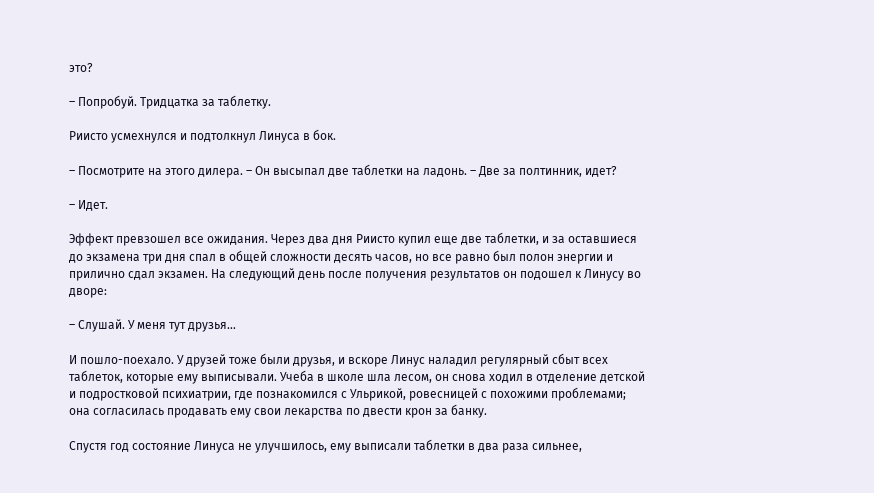это?

– Попробуй. Тридцатка за таблетку.

Риисто усмехнулся и подтолкнул Линуса в бок.

– Посмотрите на этого дилера. – Он высыпал две таблетки на ладонь. – Две за полтинник, идет?

– Идет.

Эффект превзошел все ожидания. Через два дня Риисто купил еще две таблетки, и за оставшиеся до экзамена три дня спал в общей сложности десять часов, но все равно был полон энергии и прилично сдал экзамен. На следующий день после получения результатов он подошел к Линусу во дворе:

– Слушай. У меня тут друзья…

И пошло-поехало. У друзей тоже были друзья, и вскоре Линус наладил регулярный сбыт всех таблеток, которые ему выписывали. Учеба в школе шла лесом, он снова ходил в отделение детской и подростковой психиатрии, где познакомился с Ульрикой, ровесницей с похожими проблемами; она согласилась продавать ему свои лекарства по двести крон за банку.

Спустя год состояние Линуса не улучшилось, ему выписали таблетки в два раза сильнее,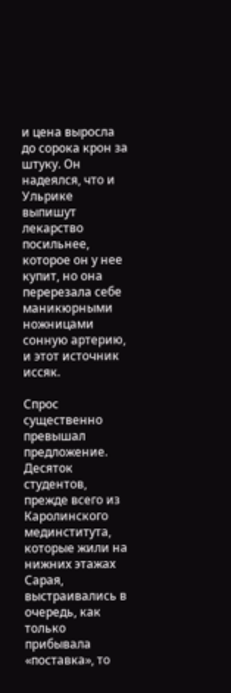и цена выросла до сорока крон за штуку. Он надеялся, что и Ульрике выпишут лекарство посильнее, которое он у нее купит, но она перерезала себе маникюрными ножницами сонную артерию, и этот источник иссяк.

Спрос существенно превышал предложение. Десяток студентов, прежде всего из Каролинского мединститута, которые жили на нижних этажах Сарая, выстраивались в очередь, как только прибывала «поставка», то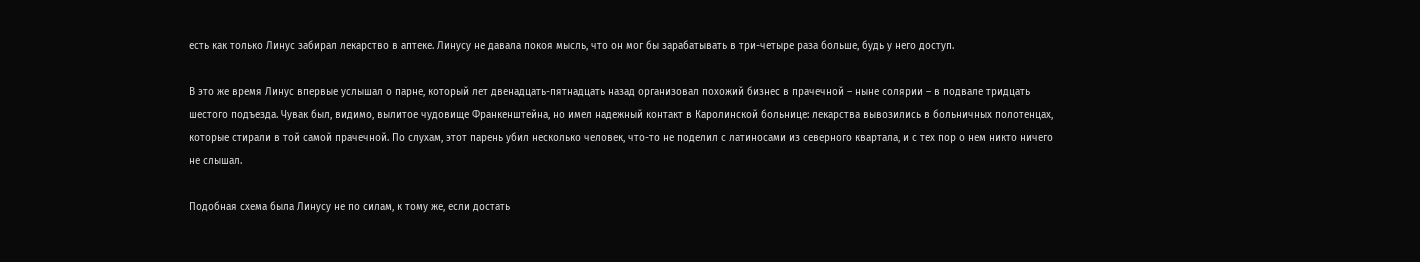есть как только Линус забирал лекарство в аптеке. Линусу не давала покоя мысль, что он мог бы зарабатывать в три-четыре раза больше, будь у него доступ.

В это же время Линус впервые услышал о парне, который лет двенадцать-пятнадцать назад организовал похожий бизнес в прачечной – ныне солярии – в подвале тридцать шестого подъезда. Чувак был, видимо, вылитое чудовище Франкенштейна, но имел надежный контакт в Каролинской больнице: лекарства вывозились в больничных полотенцах, которые стирали в той самой прачечной. По слухам, этот парень убил несколько человек, что-то не поделил с латиносами из северного квартала, и с тех пор о нем никто ничего не слышал.

Подобная схема была Линусу не по силам, к тому же, если достать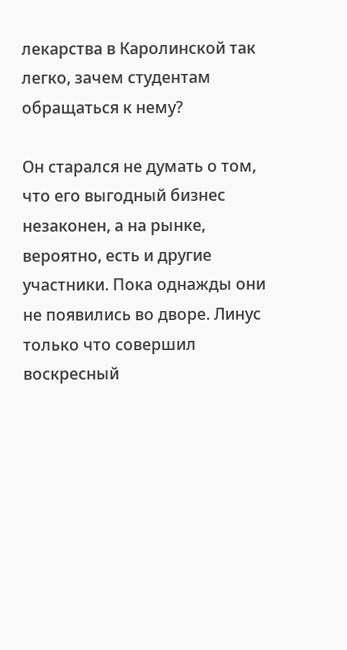лекарства в Каролинской так легко, зачем студентам обращаться к нему?

Он старался не думать о том, что его выгодный бизнес незаконен, а на рынке, вероятно, есть и другие участники. Пока однажды они не появились во дворе. Линус только что совершил воскресный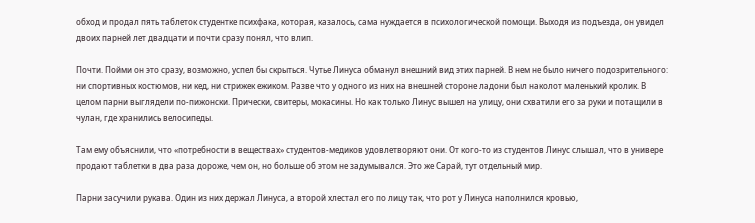обход и продал пять таблеток студентке психфака, которая, казалось, сама нуждается в психологической помощи. Выходя из подъезда, он увидел двоих парней лет двадцати и почти сразу понял, что влип.

Почти. Пойми он это сразу, возможно, успел бы скрыться. Чутье Линуса обманул внешний вид этих парней. В нем не было ничего подозрительного: ни спортивных костюмов, ни кед, ни стрижек ежиком. Разве что у одного из них на внешней стороне ладони был наколот маленький кролик. В целом парни выглядели по-пижонски. Прически, свитеры, мокасины. Но как только Линус вышел на улицу, они схватили его за руки и потащили в чулан, где хранились велосипеды.

Там ему объяснили, что «потребности в веществах» студентов-медиков удовлетворяют они. От кого-то из студентов Линус слышал, что в универе продают таблетки в два раза дороже, чем он, но больше об этом не задумывался. Это же Сарай, тут отдельный мир.

Парни засучили рукава. Один из них держал Линуса, а второй хлестал его по лицу так, что рот у Линуса наполнился кровью,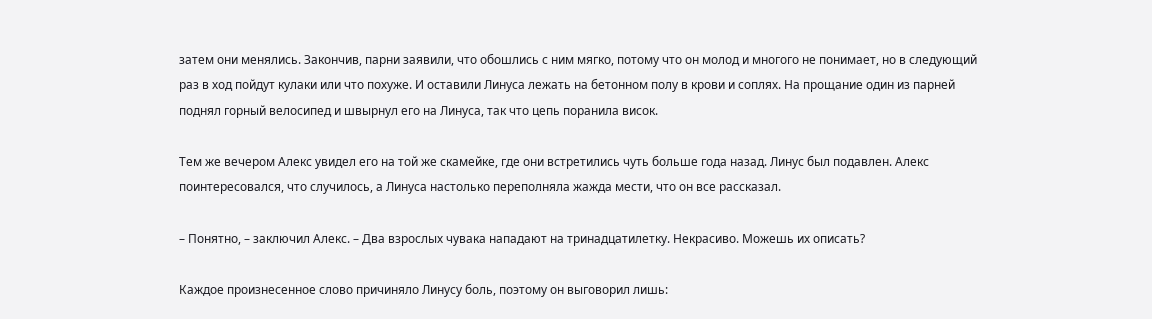затем они менялись. Закончив, парни заявили, что обошлись с ним мягко, потому что он молод и многого не понимает, но в следующий раз в ход пойдут кулаки или что похуже. И оставили Линуса лежать на бетонном полу в крови и соплях. На прощание один из парней поднял горный велосипед и швырнул его на Линуса, так что цепь поранила висок.

Тем же вечером Алекс увидел его на той же скамейке, где они встретились чуть больше года назад. Линус был подавлен. Алекс поинтересовался, что случилось, а Линуса настолько переполняла жажда мести, что он все рассказал.

– Понятно, – заключил Алекс. – Два взрослых чувака нападают на тринадцатилетку. Некрасиво. Можешь их описать?

Каждое произнесенное слово причиняло Линусу боль, поэтому он выговорил лишь: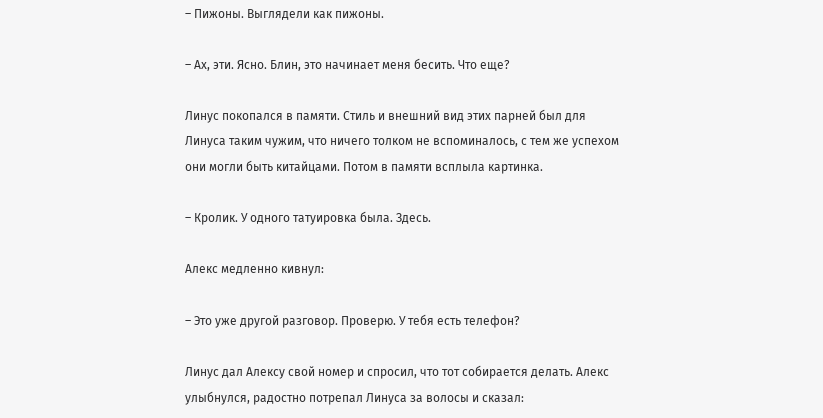– Пижоны. Выглядели как пижоны.

– Ах, эти. Ясно. Блин, это начинает меня бесить. Что еще?

Линус покопался в памяти. Стиль и внешний вид этих парней был для Линуса таким чужим, что ничего толком не вспоминалось, с тем же успехом они могли быть китайцами. Потом в памяти всплыла картинка.

– Кролик. У одного татуировка была. Здесь.

Алекс медленно кивнул:

– Это уже другой разговор. Проверю. У тебя есть телефон?

Линус дал Алексу свой номер и спросил, что тот собирается делать. Алекс улыбнулся, радостно потрепал Линуса за волосы и сказал: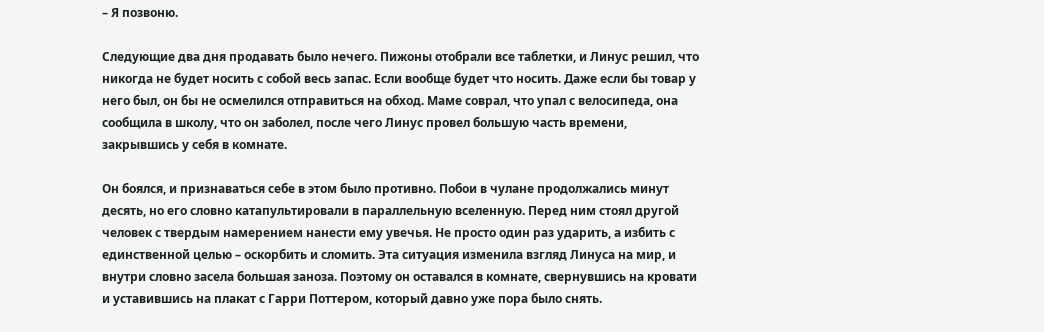– Я позвоню.

Следующие два дня продавать было нечего. Пижоны отобрали все таблетки, и Линус решил, что никогда не будет носить с собой весь запас. Если вообще будет что носить. Даже если бы товар у него был, он бы не осмелился отправиться на обход. Маме соврал, что упал с велосипеда, она сообщила в школу, что он заболел, после чего Линус провел большую часть времени, закрывшись у себя в комнате.

Он боялся, и признаваться себе в этом было противно. Побои в чулане продолжались минут десять, но его словно катапультировали в параллельную вселенную. Перед ним стоял другой человек с твердым намерением нанести ему увечья. Не просто один раз ударить, а избить с единственной целью – оскорбить и сломить. Эта ситуация изменила взгляд Линуса на мир, и внутри словно засела большая заноза. Поэтому он оставался в комнате, свернувшись на кровати и уставившись на плакат с Гарри Поттером, который давно уже пора было снять.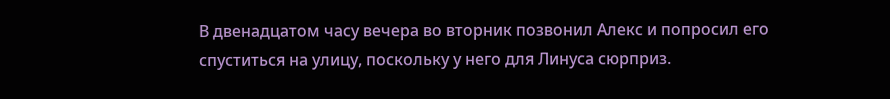В двенадцатом часу вечера во вторник позвонил Алекс и попросил его спуститься на улицу, поскольку у него для Линуса сюрприз.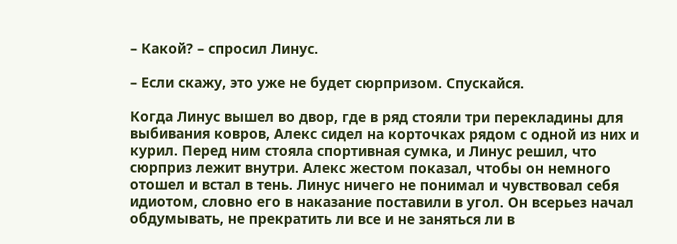– Какой? – спросил Линус.

– Если скажу, это уже не будет сюрпризом. Спускайся.

Когда Линус вышел во двор, где в ряд стояли три перекладины для выбивания ковров, Алекс сидел на корточках рядом с одной из них и курил. Перед ним стояла спортивная сумка, и Линус решил, что сюрприз лежит внутри. Алекс жестом показал, чтобы он немного отошел и встал в тень. Линус ничего не понимал и чувствовал себя идиотом, словно его в наказание поставили в угол. Он всерьез начал обдумывать, не прекратить ли все и не заняться ли в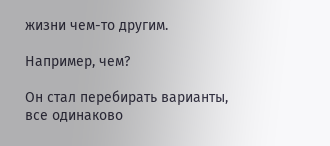жизни чем-то другим.

Например, чем?

Он стал перебирать варианты, все одинаково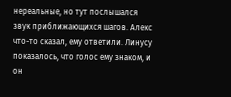нереальные, но тут послышался звук приближающихся шагов. Алекс что-то сказал, ему ответили. Линусу показалось, что голос ему знаком, и он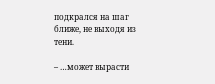подкрался на шаг ближе, не выходя из тени.

– …может вырасти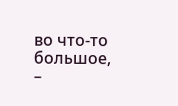во что-то большое, –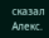сказал Алекс.